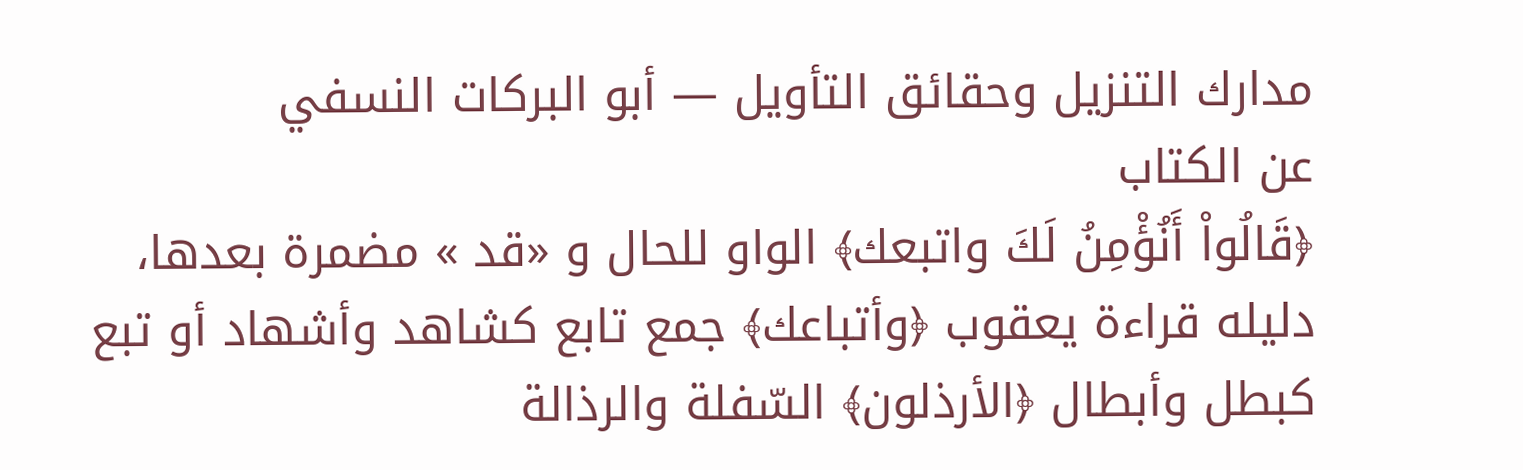مدارك التنزيل وحقائق التأويل — أبو البركات النسفي
عن الكتاب
﴿قَالُواْ أَنُؤْمِنُ لَكَ واتبعك﴾ الواو للحال و «قد » مضمرة بعدها، دليله قراءة يعقوب ﴿وأتباعك﴾ جمع تابع كشاهد وأشهاد أو تبع كبطل وأبطال ﴿الأرذلون﴾ السّفلة والرذالة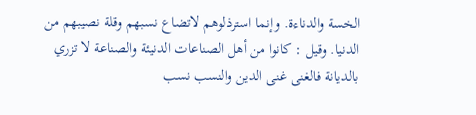الخسة والدناءة. وإنما استرذلوهم لاتضاع نسبهم وقلة نصيبهم من الدنيا. وقيل : كانوا من أهل الصناعات الدنيئة والصناعة لا تزري بالديانة فالغنى غنى الدين والنسب نسب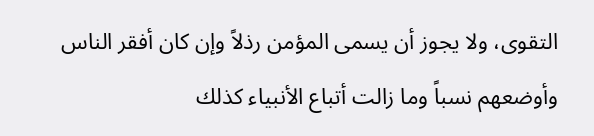التقوى، ولا يجوز أن يسمى المؤمن رذلاً وإن كان أفقر الناس وأوضعهم نسباً وما زالت أتباع الأنبياء كذلك